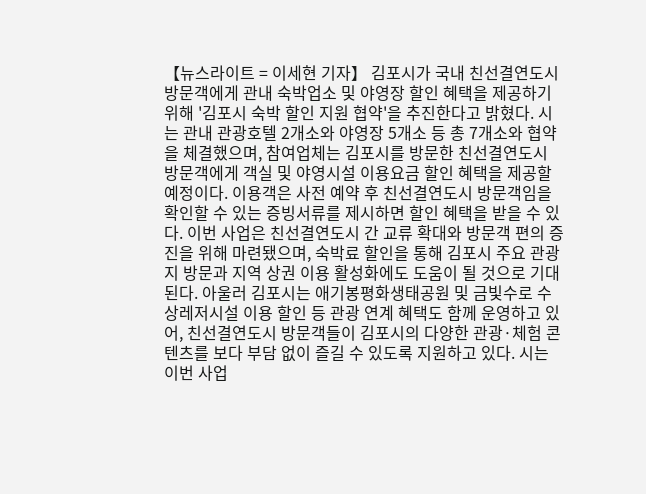【뉴스라이트 = 이세현 기자】 김포시가 국내 친선결연도시 방문객에게 관내 숙박업소 및 야영장 할인 혜택을 제공하기 위해 '김포시 숙박 할인 지원 협약'을 추진한다고 밝혔다. 시는 관내 관광호텔 2개소와 야영장 5개소 등 총 7개소와 협약을 체결했으며, 참여업체는 김포시를 방문한 친선결연도시 방문객에게 객실 및 야영시설 이용요금 할인 혜택을 제공할 예정이다. 이용객은 사전 예약 후 친선결연도시 방문객임을 확인할 수 있는 증빙서류를 제시하면 할인 혜택을 받을 수 있다. 이번 사업은 친선결연도시 간 교류 확대와 방문객 편의 증진을 위해 마련됐으며, 숙박료 할인을 통해 김포시 주요 관광지 방문과 지역 상권 이용 활성화에도 도움이 될 것으로 기대된다. 아울러 김포시는 애기봉평화생태공원 및 금빛수로 수상레저시설 이용 할인 등 관광 연계 혜택도 함께 운영하고 있어, 친선결연도시 방문객들이 김포시의 다양한 관광·체험 콘텐츠를 보다 부담 없이 즐길 수 있도록 지원하고 있다. 시는 이번 사업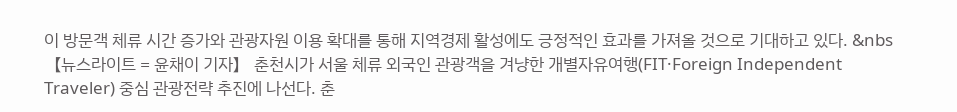이 방문객 체류 시간 증가와 관광자원 이용 확대를 통해 지역경제 활성에도 긍정적인 효과를 가져올 것으로 기대하고 있다. &nbs
【뉴스라이트 = 윤채이 기자】 춘천시가 서울 체류 외국인 관광객을 겨냥한 개별자유여행(FIT·Foreign Independent Traveler) 중심 관광전략 추진에 나선다. 춘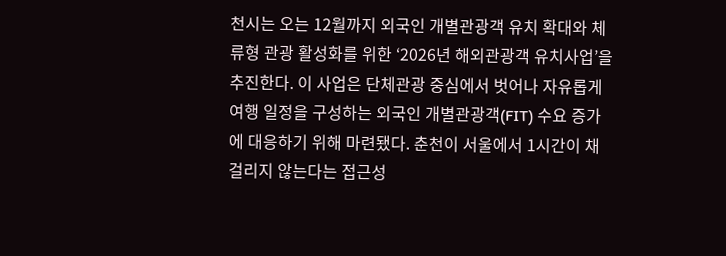천시는 오는 12월까지 외국인 개별관광객 유치 확대와 체류형 관광 활성화를 위한 ‘2026년 해외관광객 유치사업’을 추진한다. 이 사업은 단체관광 중심에서 벗어나 자유롭게 여행 일정을 구성하는 외국인 개별관광객(FIT) 수요 증가에 대응하기 위해 마련됐다. 춘천이 서울에서 1시간이 채 걸리지 않는다는 접근성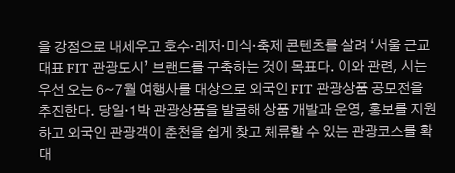을 강점으로 내세우고 호수·레저·미식·축제 콘텐츠를 살려 ‘서울 근교 대표 FIT 관광도시’ 브랜드를 구축하는 것이 목표다. 이와 관련, 시는 우선 오는 6~7월 여행사를 대상으로 외국인 FIT 관광상품 공모전을 추진한다. 당일·1박 관광상품을 발굴해 상품 개발과 운영, 홍보를 지원하고 외국인 관광객이 춘천을 쉽게 찾고 체류할 수 있는 관광코스를 확대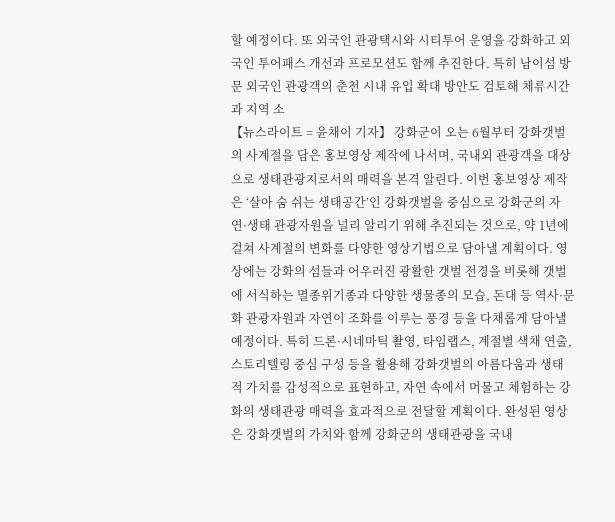할 예정이다. 또 외국인 관광택시와 시티투어 운영을 강화하고 외국인 투어패스 개선과 프로모션도 함께 추진한다. 특히 남이섬 방문 외국인 관광객의 춘천 시내 유입 확대 방안도 검토해 체류시간과 지역 소
【뉴스라이트 = 윤채이 기자】 강화군이 오는 6월부터 강화갯벌의 사계절을 담은 홍보영상 제작에 나서며, 국내외 관광객을 대상으로 생태관광지로서의 매력을 본격 알린다. 이번 홍보영상 제작은 ‘살아 숨 쉬는 생태공간’인 강화갯벌을 중심으로 강화군의 자연·생태 관광자원을 널리 알리기 위해 추진되는 것으로, 약 1년에 걸쳐 사계절의 변화를 다양한 영상기법으로 담아낼 계획이다. 영상에는 강화의 섬들과 어우러진 광활한 갯벌 전경을 비롯해 갯벌에 서식하는 멸종위기종과 다양한 생물종의 모습, 돈대 등 역사·문화 관광자원과 자연이 조화를 이루는 풍경 등을 다채롭게 담아낼 예정이다. 특히 드론·시네마틱 촬영, 타임랩스, 계절별 색채 연출, 스토리텔링 중심 구성 등을 활용해 강화갯벌의 아름다움과 생태적 가치를 감성적으로 표현하고, 자연 속에서 머물고 체험하는 강화의 생태관광 매력을 효과적으로 전달할 계획이다. 완성된 영상은 강화갯벌의 가치와 함께 강화군의 생태관광을 국내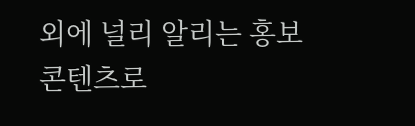외에 널리 알리는 홍보 콘텐츠로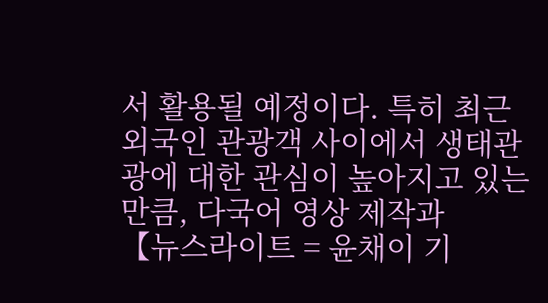서 활용될 예정이다. 특히 최근 외국인 관광객 사이에서 생태관광에 대한 관심이 높아지고 있는 만큼, 다국어 영상 제작과
【뉴스라이트 = 윤채이 기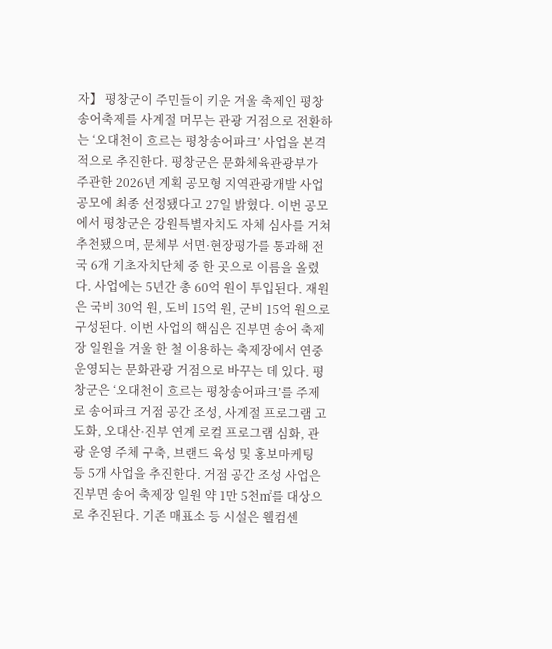자】 평창군이 주민들이 키운 겨울 축제인 평창송어축제를 사계절 머무는 관광 거점으로 전환하는 ‘오대천이 흐르는 평창송어파크’ 사업을 본격적으로 추진한다. 평창군은 문화체육관광부가 주관한 2026년 계획 공모형 지역관광개발 사업 공모에 최종 선정됐다고 27일 밝혔다. 이번 공모에서 평창군은 강원특별자치도 자체 심사를 거쳐 추천됐으며, 문체부 서면·현장평가를 통과해 전국 6개 기초자치단체 중 한 곳으로 이름을 올렸다. 사업에는 5년간 총 60억 원이 투입된다. 재원은 국비 30억 원, 도비 15억 원, 군비 15억 원으로 구성된다. 이번 사업의 핵심은 진부면 송어 축제장 일원을 겨울 한 철 이용하는 축제장에서 연중 운영되는 문화관광 거점으로 바꾸는 데 있다. 평창군은 ‘오대천이 흐르는 평창송어파크’를 주제로 송어파크 거점 공간 조성, 사계절 프로그램 고도화, 오대산·진부 연계 로컬 프로그램 심화, 관광 운영 주체 구축, 브랜드 육성 및 홍보마케팅 등 5개 사업을 추진한다. 거점 공간 조성 사업은 진부면 송어 축제장 일원 약 1만 5천㎡를 대상으로 추진된다. 기존 매표소 등 시설은 웰컴센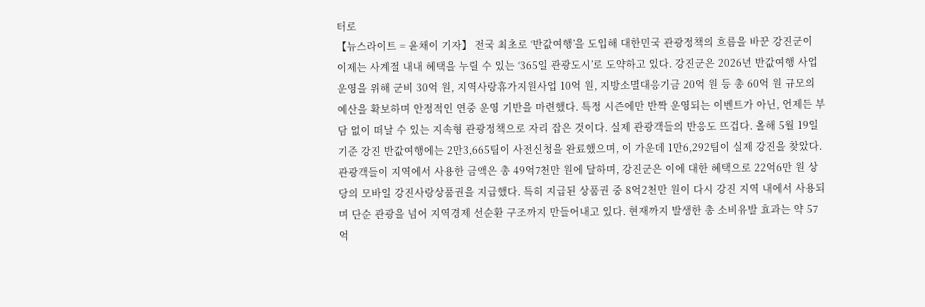터로
【뉴스라이트 = 윤채이 기자】 전국 최초로 ‘반값여행’을 도입해 대한민국 관광정책의 흐름을 바꾼 강진군이 이제는 사계절 내내 혜택을 누릴 수 있는 ‘365일 관광도시’로 도약하고 있다. 강진군은 2026년 반값여행 사업 운영을 위해 군비 30억 원, 지역사랑휴가지원사업 10억 원, 지방소멸대응기금 20억 원 등 총 60억 원 규모의 예산을 확보하며 안정적인 연중 운영 기반을 마련했다. 특정 시즌에만 반짝 운영되는 이벤트가 아닌, 언제든 부담 없이 떠날 수 있는 지속형 관광정책으로 자리 잡은 것이다. 실제 관광객들의 반응도 뜨겁다. 올해 5월 19일 기준 강진 반값여행에는 2만3,665팀이 사전신청을 완료했으며, 이 가운데 1만6,292팀이 실제 강진을 찾았다. 관광객들이 지역에서 사용한 금액은 총 49억7천만 원에 달하며, 강진군은 이에 대한 혜택으로 22억6만 원 상당의 모바일 강진사랑상품권을 지급했다. 특히 지급된 상품권 중 8억2천만 원이 다시 강진 지역 내에서 사용되며 단순 관광을 넘어 지역경제 선순환 구조까지 만들어내고 있다. 현재까지 발생한 총 소비유발 효과는 약 57억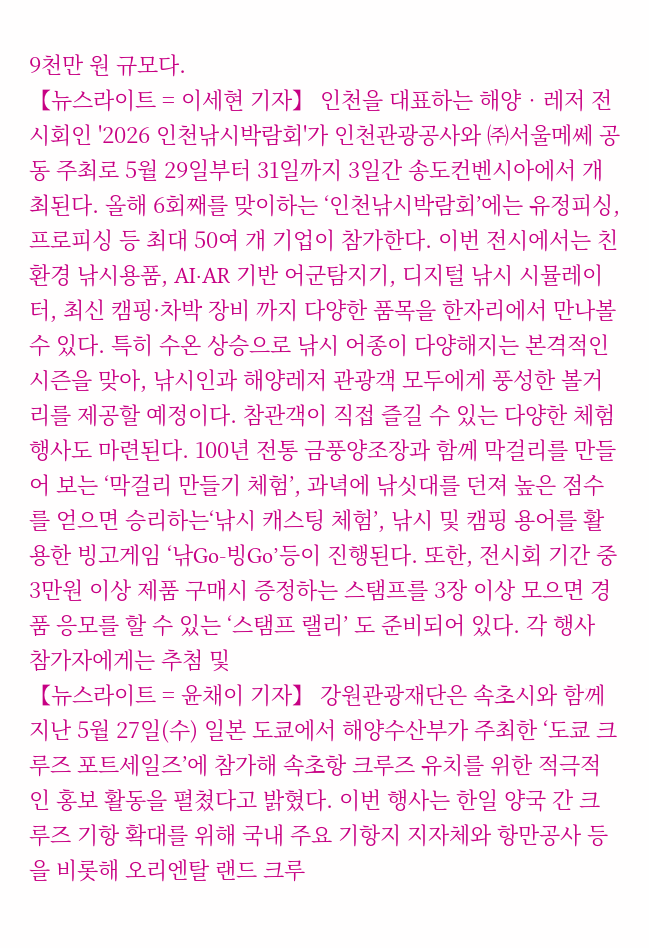9천만 원 규모다.
【뉴스라이트 = 이세현 기자】 인천을 대표하는 해양‧레저 전시회인 '2026 인천낚시박람회'가 인천관광공사와 ㈜서울메쎄 공동 주최로 5월 29일부터 31일까지 3일간 송도컨벤시아에서 개최된다. 올해 6회째를 맞이하는 ‘인천낚시박람회’에는 유정피싱, 프로피싱 등 최대 50여 개 기업이 참가한다. 이번 전시에서는 친환경 낚시용품, AI·AR 기반 어군탐지기, 디지털 낚시 시뮬레이터, 최신 캠핑·차박 장비 까지 다양한 품목을 한자리에서 만나볼 수 있다. 특히 수온 상승으로 낚시 어종이 다양해지는 본격적인 시즌을 맞아, 낚시인과 해양레저 관광객 모두에게 풍성한 볼거리를 제공할 예정이다. 참관객이 직접 즐길 수 있는 다양한 체험행사도 마련된다. 100년 전통 금풍양조장과 함께 막걸리를 만들어 보는 ‘막걸리 만들기 체험’, 과녁에 낚싯대를 던져 높은 점수를 얻으면 승리하는‘낚시 캐스팅 체험’, 낚시 및 캠핑 용어를 활용한 빙고게임 ‘낚Go-빙Go’등이 진행된다. 또한, 전시회 기간 중 3만원 이상 제품 구매시 증정하는 스탬프를 3장 이상 모으면 경품 응모를 할 수 있는 ‘스탬프 랠리’ 도 준비되어 있다. 각 행사 참가자에게는 추첨 및
【뉴스라이트 = 윤채이 기자】 강원관광재단은 속초시와 함께 지난 5월 27일(수) 일본 도쿄에서 해양수산부가 주최한 ‘도쿄 크루즈 포트세일즈’에 참가해 속초항 크루즈 유치를 위한 적극적인 홍보 활동을 펼쳤다고 밝혔다. 이번 행사는 한일 양국 간 크루즈 기항 확대를 위해 국내 주요 기항지 지자체와 항만공사 등을 비롯해 오리엔탈 랜드 크루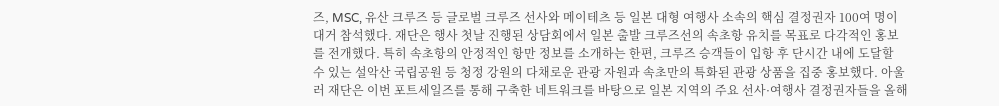즈, MSC, 유산 크루즈 등 글로벌 크루즈 선사와 메이테츠 등 일본 대형 여행사 소속의 핵심 결정권자 100여 명이 대거 참석했다. 재단은 행사 첫날 진행된 상담회에서 일본 출발 크루즈선의 속초항 유치를 목표로 다각적인 홍보를 전개했다. 특히 속초항의 안정적인 항만 정보를 소개하는 한편, 크루즈 승객들이 입항 후 단시간 내에 도달할 수 있는 설악산 국립공원 등 청정 강원의 다채로운 관광 자원과 속초만의 특화된 관광 상품을 집중 홍보했다. 아울러 재단은 이번 포트세일즈를 통해 구축한 네트워크를 바탕으로 일본 지역의 주요 선사·여행사 결정권자들을 올해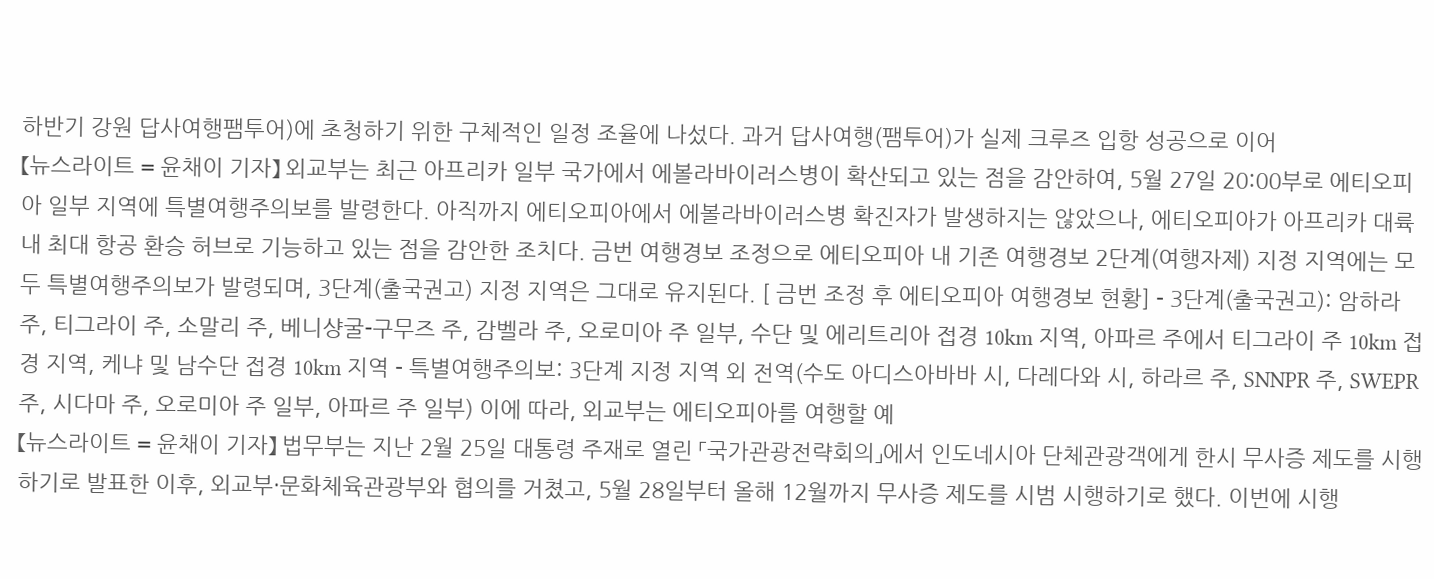하반기 강원 답사여행팸투어)에 초청하기 위한 구체적인 일정 조율에 나섰다. 과거 답사여행(팸투어)가 실제 크루즈 입항 성공으로 이어
【뉴스라이트 = 윤채이 기자】 외교부는 최근 아프리카 일부 국가에서 에볼라바이러스병이 확산되고 있는 점을 감안하여, 5월 27일 20:00부로 에티오피아 일부 지역에 특별여행주의보를 발령한다. 아직까지 에티오피아에서 에볼라바이러스병 확진자가 발생하지는 않았으나, 에티오피아가 아프리카 대륙 내 최대 항공 환승 허브로 기능하고 있는 점을 감안한 조치다. 금번 여행경보 조정으로 에티오피아 내 기존 여행경보 2단계(여행자제) 지정 지역에는 모두 특별여행주의보가 발령되며, 3단계(출국권고) 지정 지역은 그대로 유지된다. [ 금번 조정 후 에티오피아 여행경보 현황] - 3단계(출국권고): 암하라 주, 티그라이 주, 소말리 주, 베니샹굴-구무즈 주, 감벨라 주, 오로미아 주 일부, 수단 및 에리트리아 접경 10km 지역, 아파르 주에서 티그라이 주 10km 접경 지역, 케냐 및 남수단 접경 10km 지역 - 특별여행주의보: 3단계 지정 지역 외 전역(수도 아디스아바바 시, 다레다와 시, 하라르 주, SNNPR 주, SWEPR 주, 시다마 주, 오로미아 주 일부, 아파르 주 일부) 이에 따라, 외교부는 에티오피아를 여행할 예
【뉴스라이트 = 윤채이 기자】 법무부는 지난 2월 25일 대통령 주재로 열린 「국가관광전략회의」에서 인도네시아 단체관광객에게 한시 무사증 제도를 시행하기로 발표한 이후, 외교부·문화체육관광부와 협의를 거쳤고, 5월 28일부터 올해 12월까지 무사증 제도를 시범 시행하기로 했다. 이번에 시행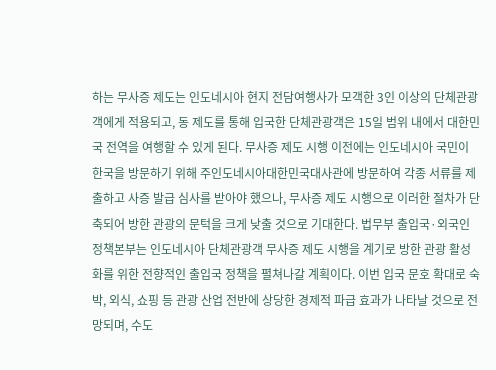하는 무사증 제도는 인도네시아 현지 전담여행사가 모객한 3인 이상의 단체관광객에게 적용되고, 동 제도를 통해 입국한 단체관광객은 15일 범위 내에서 대한민국 전역을 여행할 수 있게 된다. 무사증 제도 시행 이전에는 인도네시아 국민이 한국을 방문하기 위해 주인도네시아대한민국대사관에 방문하여 각종 서류를 제출하고 사증 발급 심사를 받아야 했으나, 무사증 제도 시행으로 이러한 절차가 단축되어 방한 관광의 문턱을 크게 낮출 것으로 기대한다. 법무부 출입국·외국인정책본부는 인도네시아 단체관광객 무사증 제도 시행을 계기로 방한 관광 활성화를 위한 전향적인 출입국 정책을 펼쳐나갈 계획이다. 이번 입국 문호 확대로 숙박, 외식, 쇼핑 등 관광 산업 전반에 상당한 경제적 파급 효과가 나타날 것으로 전망되며, 수도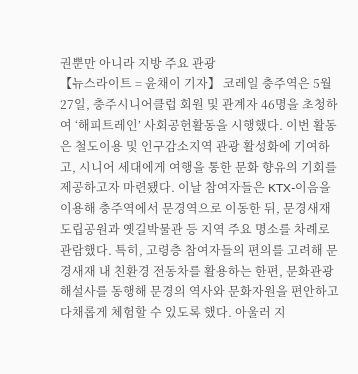권뿐만 아니라 지방 주요 관광
【뉴스라이트 = 윤채이 기자】 코레일 충주역은 5월 27일, 충주시니어클럽 회원 및 관계자 46명을 초청하여 ‘해피트레인’ 사회공헌활동을 시행했다. 이번 활동은 철도이용 및 인구감소지역 관광 활성화에 기여하고, 시니어 세대에게 여행을 통한 문화 향유의 기회를 제공하고자 마련됐다. 이날 참여자들은 KTX-이음을 이용해 충주역에서 문경역으로 이동한 뒤, 문경새재 도립공원과 옛길박물관 등 지역 주요 명소를 차례로 관람했다. 특히, 고령층 참여자들의 편의를 고려해 문경새재 내 친환경 전동차를 활용하는 한편, 문화관광해설사를 동행해 문경의 역사와 문화자원을 편안하고 다채롭게 체험할 수 있도록 했다. 아울러 지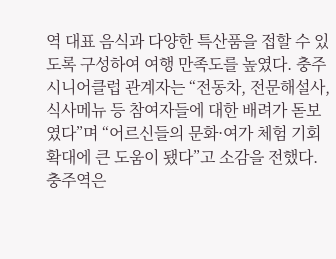역 대표 음식과 다양한 특산품을 접할 수 있도록 구성하여 여행 만족도를 높였다. 충주시니어클럽 관계자는 “전동차, 전문해설사, 식사메뉴 등 참여자들에 대한 배려가 돋보였다”며 “어르신들의 문화·여가 체험 기회 확대에 큰 도움이 됐다”고 소감을 전했다. 충주역은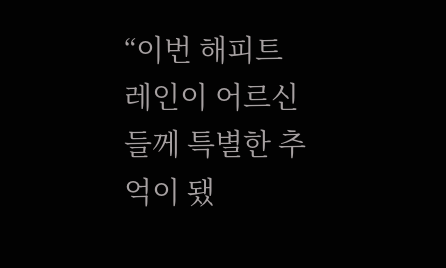“이번 해피트레인이 어르신들께 특별한 추억이 됐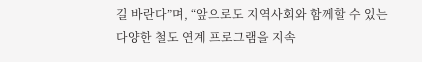길 바란다”며, “앞으로도 지역사회와 함께할 수 있는 다양한 철도 연계 프로그램을 지속